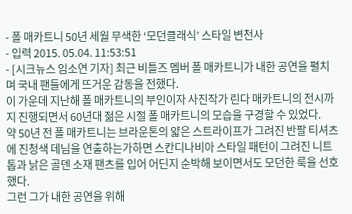- 폴 매카트니 50년 세월 무색한 ‘모던클래식’ 스타일 변천사
- 입력 2015. 05.04. 11:53:51
- [시크뉴스 임소연 기자] 최근 비틀즈 멤버 폴 매카트니가 내한 공연을 펼치며 국내 팬들에게 뜨거운 감동을 전했다.
이 가운데 지난해 폴 매카트니의 부인이자 사진작가 린다 매카트니의 전시까지 진행되면서 60년대 젊은 시절 폴 매카트니의 모습을 구경할 수 있었다.
약 50년 전 폴 매카트니는 브라운톤의 얇은 스트라이프가 그려진 반팔 티셔츠에 진청색 데님을 연출하는가하면 스칸디나비아 스타일 패턴이 그려진 니트톱과 낡은 골덴 소재 팬츠를 입어 어딘지 순박해 보이면서도 모던한 룩을 선호했다.
그런 그가 내한 공연을 위해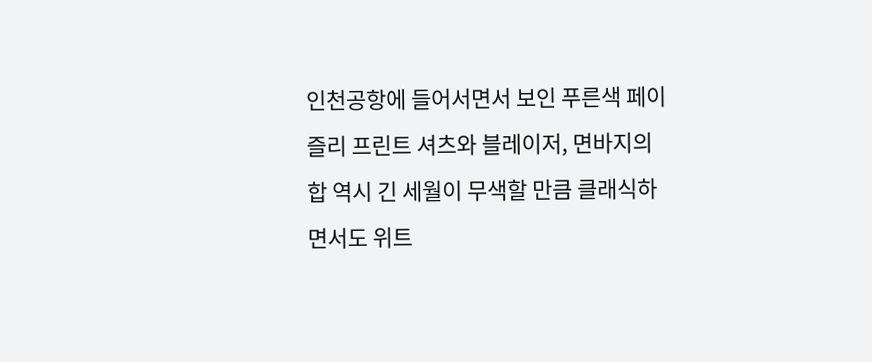인천공항에 들어서면서 보인 푸른색 페이즐리 프린트 셔츠와 블레이저, 면바지의 합 역시 긴 세월이 무색할 만큼 클래식하면서도 위트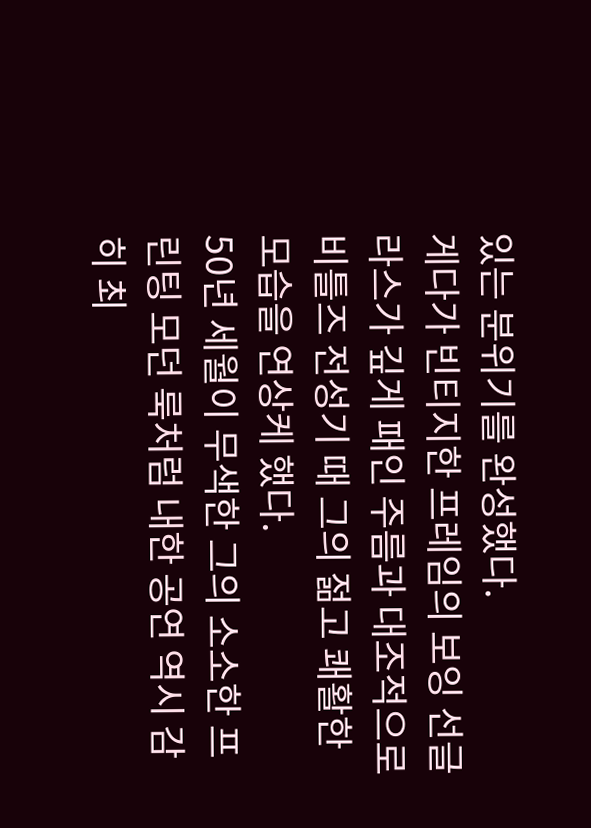있는 분위기를 완성했다.
게다가 빈티지한 프레임의 보잉 선글라스가 깊게 패인 주름과 대조적으로 비틀즈 전성기 때 그의 젊고 쾌활한 모습을 연상케 했다.
50년 세월이 무색한 그의 소소한 프린팅 모던 룩처럼 내한 공연 역시 감히 최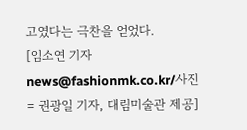고였다는 극찬을 얻었다.
[임소연 기자 news@fashionmk.co.kr/사진= 권광일 기자, 대림미술관 제공]